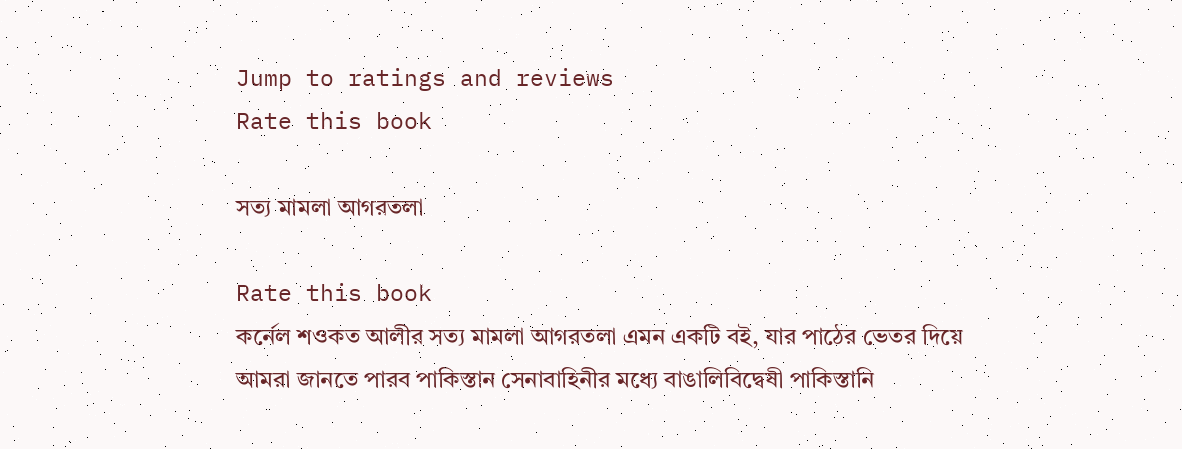Jump to ratings and reviews
Rate this book

সত্য মামলা আগরতলা

Rate this book
কর্নেল শওকত আলীর সত্য মামলা আগরতলা এমন একটি বই, যার পাঠের ভেতর দিয়ে আমরা জানতে পারব পাকিস্তান সেনাবাহিনীর মধ্যে বাঙালিবিদ্বেষী পাকিস্তানি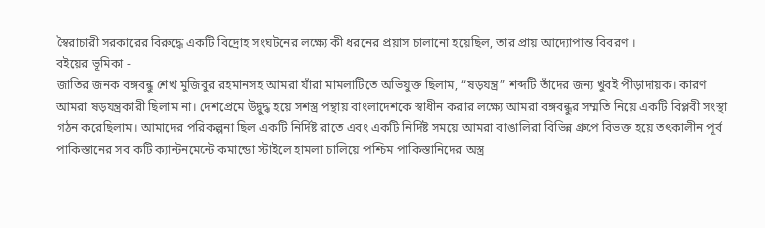স্বৈরাচারী সরকারের বিরুদ্ধে একটি বিদ্রোহ সংঘটনের লক্ষ্যে কী ধরনের প্রয়াস চালানো হয়েছিল, তার প্রায় আদ্যোপান্ত বিবরণ ।
বইয়ের ভূমিকা -
জাতির জনক বঙ্গবন্ধু শেখ মুজিবুর রহমানসহ আমরা যাঁরা মামলাটিতে অভিযুক্ত ছিলাম, “ষড়যন্ত্র” শব্দটি তাঁদের জন্য খুবই পীড়াদায়ক। কারণ আমরা ষড়যন্ত্রকারী ছিলাম না। দেশপ্রেমে উদ্বুদ্ধ হয়ে সশস্ত্র পন্থায় বাংলাদেশকে স্বাধীন করার লক্ষ্যে আমরা বঙ্গবন্ধুর সম্মতি নিয়ে একটি বিপ্লবী সংস্থা গঠন করেছিলাম। আমাদের পরিকল্পনা ছিল একটি নির্দিষ্ট রাতে এবং একটি নির্দিষ্ট সময়ে আমরা বাঙালিরা বিভিন্ন গ্রুপে বিভক্ত হয়ে তৎকালীন পূর্ব পাকিস্তানের সব কটি ক্যান্টনমেন্টে কমান্ডো স্টাইলে হামলা চালিয়ে পশ্চিম পাকিস্তানিদের অস্ত্র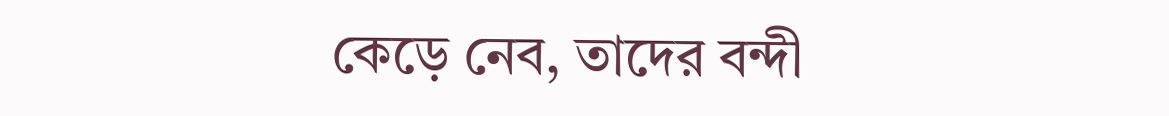কেড়ে নেব, তাদের বন্দী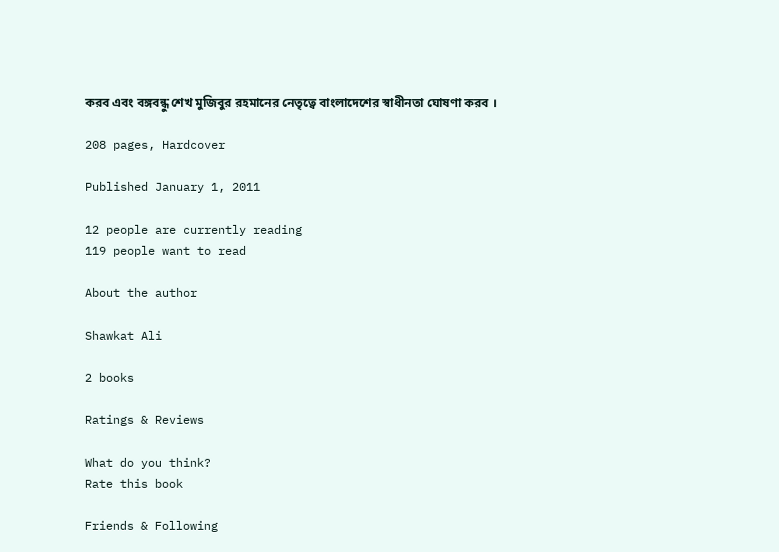করব এবং বঙ্গবন্ধু শেখ মুজিবুর রহমানের নেতৃত্বে বাংলাদেশের স্বাধীনতা ঘোষণা করব ।

208 pages, Hardcover

Published January 1, 2011

12 people are currently reading
119 people want to read

About the author

Shawkat Ali

2 books

Ratings & Reviews

What do you think?
Rate this book

Friends & Following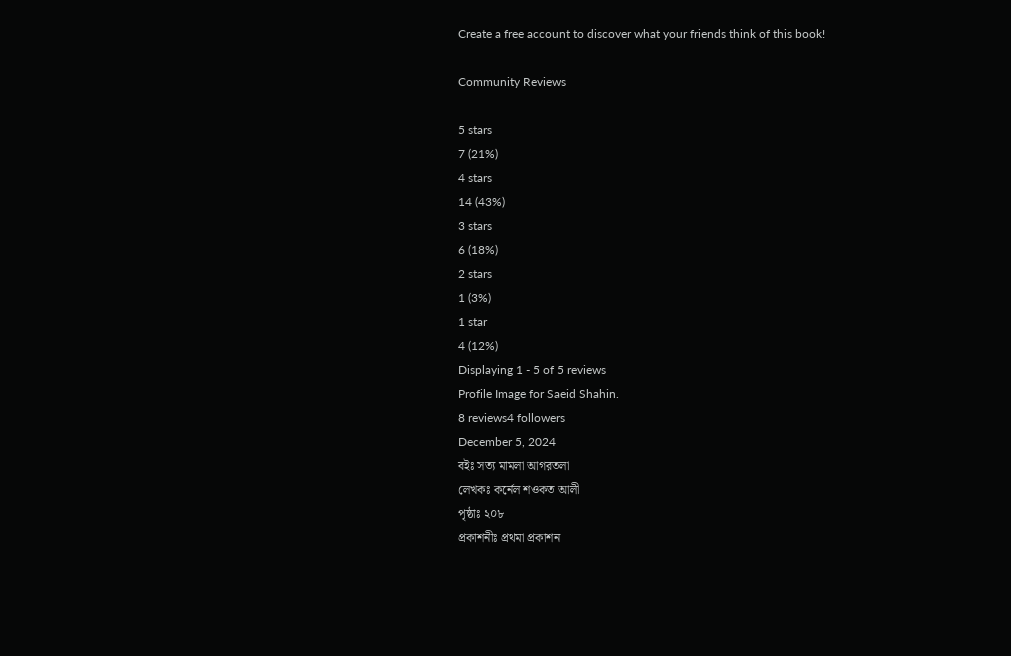Create a free account to discover what your friends think of this book!

Community Reviews

5 stars
7 (21%)
4 stars
14 (43%)
3 stars
6 (18%)
2 stars
1 (3%)
1 star
4 (12%)
Displaying 1 - 5 of 5 reviews
Profile Image for Saeid Shahin.
8 reviews4 followers
December 5, 2024
বইঃ সত্য মামলা আগরতলা
লেখকঃ কর্নেল শওকত আলী
পৃষ্ঠাঃ ২০৮
প্রকাশনীঃ প্রথমা প্রকাশন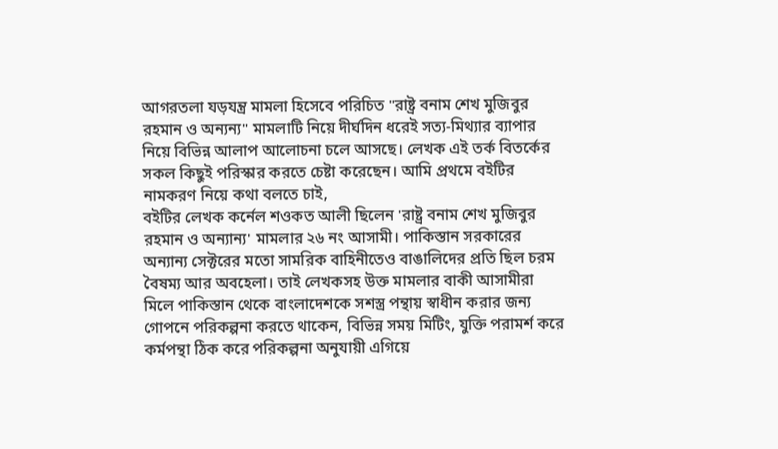আগরতলা যড়যন্ত্র মামলা হিসেবে পরিচিত "রাষ্ট্র বনাম শেখ মুজিবুর রহমান ও অন্যন্য" মামলাটি নিয়ে দীর্ঘদিন ধরেই সত্য-মিথ্যার ব্যাপার নিয়ে বিভিন্ন আলাপ আলোচনা চলে আসছে। লেখক এই তর্ক বিতর্কের সকল কিছুই পরিস্কার করতে চেষ্টা করেছেন। আমি প্রথমে বইটির নামকরণ নিয়ে কথা বলতে চাই,
বইটির লেখক কর্নেল শওকত আলী ছিলেন 'রাষ্ট্র বনাম শেখ মুজিবুর রহমান ও অন্যান্য' মামলার ২৬ নং আসামী। পাকিস্তান সরকারের অন্যান্য সেক্টরের মতো সামরিক বাহিনীতেও বাঙালিদের প্রতি ছিল চরম বৈষম্য আর অবহেলা। তাই লেখকসহ উক্ত মামলার বাকী আসামীরা মিলে পাকিস্তান থেকে বাংলাদেশকে সশস্ত্র পন্থায় স্বাধীন করার জন্য গোপনে পরিকল্পনা করতে থাকেন, বিভিন্ন সময় মিটিং, যুক্তি পরামর্শ করে কর্মপন্থা ঠিক করে পরিকল্পনা অনুযায়ী এগিয়ে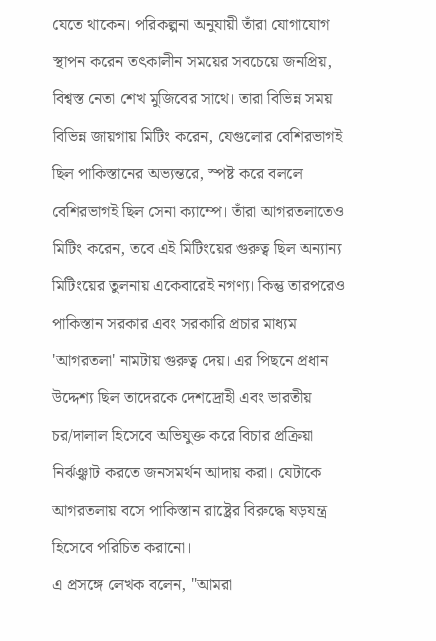যেতে থাকেন। পরিকল্পনা অনুযায়ী তাঁরা যোগাযোগ স্থাপন করেন তৎকালীন সময়ের সবচেয়ে জনপ্রিয়, বিশ্বস্ত নেতা শেখ মুজিবের সাথে। তারা বিভিন্ন সময় বিভিন্ন জায়গায় মিটিং করেন, যেগুলোর বেশিরভাগই ছিল পাকিস্তানের অভ্যন্তরে, স্পষ্ট করে বললে বেশিরভাগই ছিল সেনা ক্যাম্পে। তাঁরা আগরতলাতেও মিটিং করেন, তবে এই মিটিংয়ের গুরুত্ব ছিল অন্যান্য মিটিংয়ের তুলনায় একেবারেই নগণ্য। কিন্তু তারপরেও পাকিস্তান সরকার এবং সরকারি প্রচার মাধ্যম 'আগরতলা' নামটায় গুরুত্ব দেয়। এর পিছনে প্রধান উদ্দেশ্য ছিল তাদেরকে দেশদ্রোহী এবং ভারতীয় চর/দালাল হিসেবে অভিযুক্ত করে বিচার প্রক্রিয়া নির্ঝঞ্ঝাট করতে জনসমর্থন আদায় করা। যেটাকে আগরতলায় বসে পাকিস্তান রাষ্ট্রের বিরুদ্ধে ষড়যন্ত্র হিসেবে পরিচিত করানো।
এ প্রসঙ্গে লেখক বলেন, "আমরা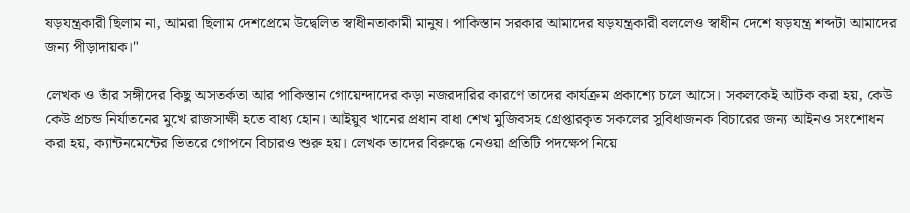ষড়যন্ত্রকারী ছিলাম না, আমরা ছিলাম দেশপ্রেমে উদ্বেলিত স্বাধীনতাকামী মানুষ। পাকিস্তান সরকার আমাদের ষড়যন্ত্রকারী বললেও স্বাধীন দেশে ষড়যন্ত্র শব্দটা আমাদের জন্য পীড়াদায়ক।"

লেখক ও তাঁর সঙ্গীদের কিছু অসতর্কতা আর পাকিস্তান গোয়েন্দাদের কড়া নজরদারির কারণে তাদের কার্যক্রম প্রকাশ্যে চলে আসে। সকলকেই আটক করা হয়, কেউ কেউ প্রচন্ড নির্যাতনের মুখে রাজসাক্ষী হতে বাধ্য হোন। আইয়ুব খানের প্রধান বাধা শেখ মুজিবসহ গ্রেপ্তারকৃত সকলের সুবিধাজনক বিচারের জন্য আইনও সংশোধন করা হয়, ক্যান্টনমেন্টের ভিতরে গোপনে বিচারও শুরু হয়। লেখক তাদের বিরুদ্ধে নেওয়া প্রতিটি পদক্ষেপ নিয়ে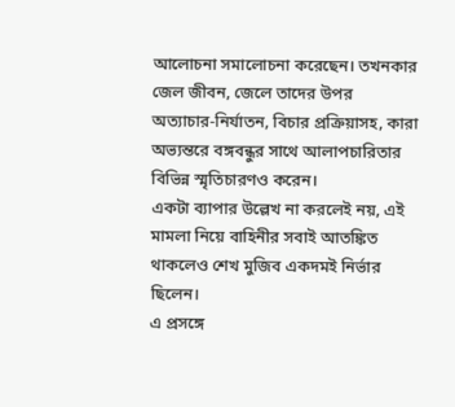আলোচনা সমালোচনা করেছেন। তখনকার জেল জীবন, জেলে তাদের উপর অত্যাচার-নির্যাতন, বিচার প্রক্রিয়াসহ, কারা অভ্যন্তরে বঙ্গবন্ধুর সাথে আলাপচারিতার বিভিন্ন স্মৃতিচারণও করেন।
একটা ব্যাপার উল্লেখ না করলেই নয়, এই মামলা নিয়ে বাহিনীর সবাই আতঙ্কিত থাকলেও শেখ মুজিব একদমই নির্ভার ছিলেন।
এ প্রসঙ্গে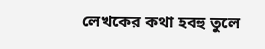লেখকের কথা হবহু তুলে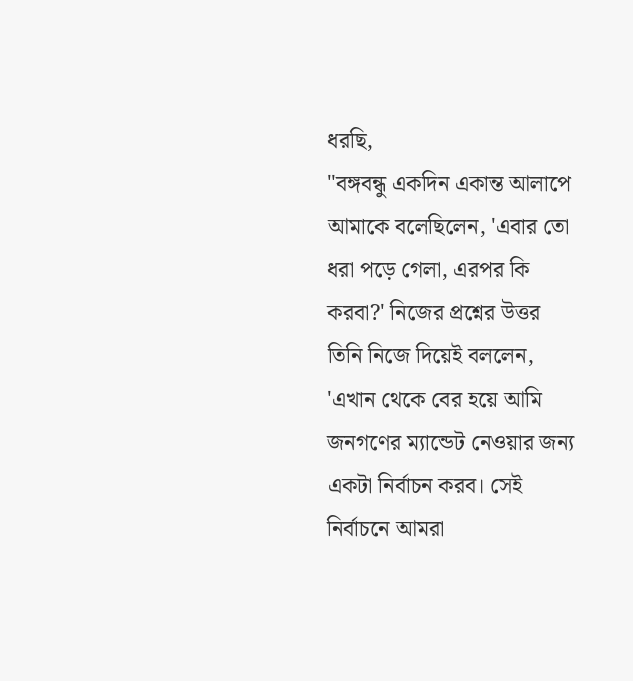ধরছি,
"বঙ্গবন্ধু একদিন একান্ত আলাপে আমাকে বলেছিলেন, 'এবার তো ধরা পড়ে গেলা, এরপর কি করবা?' নিজের প্রশ্নের উত্তর তিনি নিজে দিয়েই বললেন, 'এখান থেকে বের হয়ে আমি জনগণের ম্যান্ডেট নেওয়ার জন্য একটা নির্বাচন করব। সেই নির্বাচনে আমরা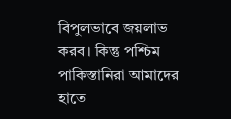বিপুলভাবে জয়লাভ করব। কিন্তু পশ্চিম পাকিস্তানিরা আমাদের হাতে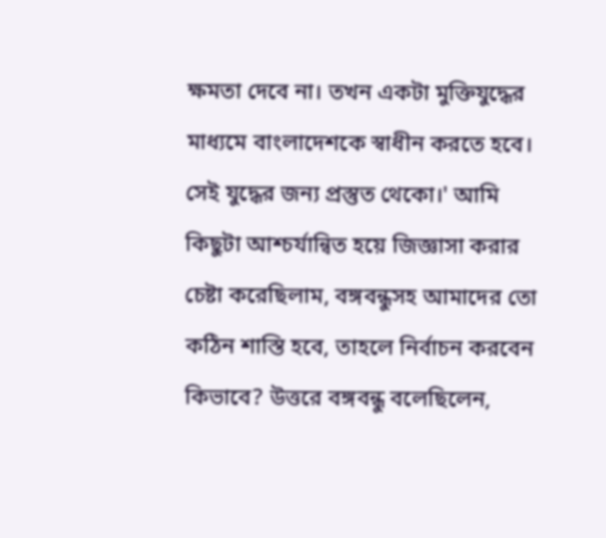ক্ষমতা দেবে না। তখন একটা মুক্তিযুদ্ধের মাধ্যমে বাংলাদেশকে স্বাধীন করতে হবে। সেই যুদ্ধের জন্য প্রস্তুত থেকো।' আমি কিছুটা আশ্চর্যান্বিত হয়ে জিজ্ঞাসা করার চেষ্টা করেছিলাম, বঙ্গবন্ধুসহ আমাদের তো কঠিন শাস্তি হবে, তাহলে নির্বাচন করবেন কিভাবে? উত্তরে বঙ্গবন্ধু বলেছিলেন,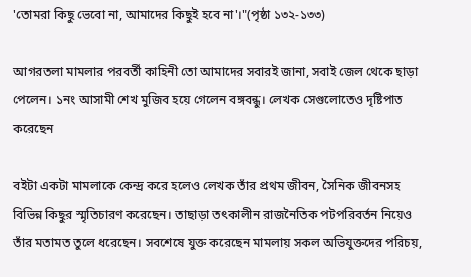'তোমরা কিছু ভেবো না, আমাদের কিছুই হবে না'।"(পৃষ্ঠা ১৩২-১৩৩)

আগরতলা মামলার পরবর্তী কাহিনী তো আমাদের সবারই জানা, সবাই জেল থেকে ছাড়া পেলেন। ১নং আসামী শেখ মুজিব হয়ে গেলেন বঙ্গবন্ধু। লেখক সেগুলোতেও দৃষ্টিপাত করেছেন

বইটা একটা মামলাকে কেন্দ্র করে হলেও লেখক তাঁর প্রথম জীবন, সৈনিক জীবনসহ বিভিন্ন কিছুর স্মৃতিচারণ করেছেন। তাছাড়া তৎকালীন রাজনৈতিক পটপরিবর্তন নিয়েও তাঁর মতামত তুলে ধরেছেন। সবশেষে যুক্ত করেছেন মামলায় সকল অভিযুক্তদের পরিচয়,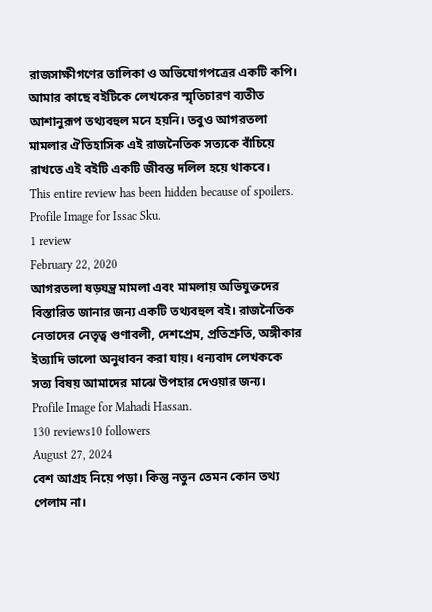রাজসাক্ষীগণের তালিকা ও অভিযোগপত্রের একটি কপি। আমার কাছে বইটিকে লেখকের স্মৃতিচারণ ব্যতীত আশানুরূপ তথ্যবহুল মনে হয়নি। তবুও আগরতলা মামলার ঐতিহাসিক এই রাজনৈতিক সত্যকে বাঁচিয়ে রাখতে এই বইটি একটি জীবন্ত দলিল হয়ে থাকবে।
This entire review has been hidden because of spoilers.
Profile Image for Issac Sku.
1 review
February 22, 2020
আগরতলা ষড়যন্ত্র মামলা এবং মামলায় অভিযুক্তদের বিস্তারিত জানার জন্য একটি তথ্যবহুল বই। রাজনৈতিক নেতাদের নেতৃত্ব গুণাবলী, দেশপ্রেম, প্রতিশ্রুতি, অঙ্গীকার ইত্যাদি ভালো অনুধাবন করা যায়। ধন্যবাদ লেখককে সত্য বিষয় আমাদের মাঝে উপহার দেওয়ার জন্য।
Profile Image for Mahadi Hassan.
130 reviews10 followers
August 27, 2024
বেশ আগ্রহ নিয়ে পড়া। কিন্তু নতুন তেমন কোন তথ্য পেলাম না।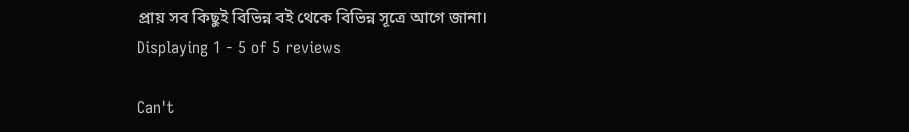প্রায় সব কিছুই বিভিন্ন বই থেকে বিভিন্ন সূত্রে আগে জানা।
Displaying 1 - 5 of 5 reviews

Can't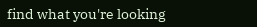find what you're looking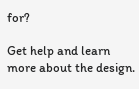for?

Get help and learn more about the design.